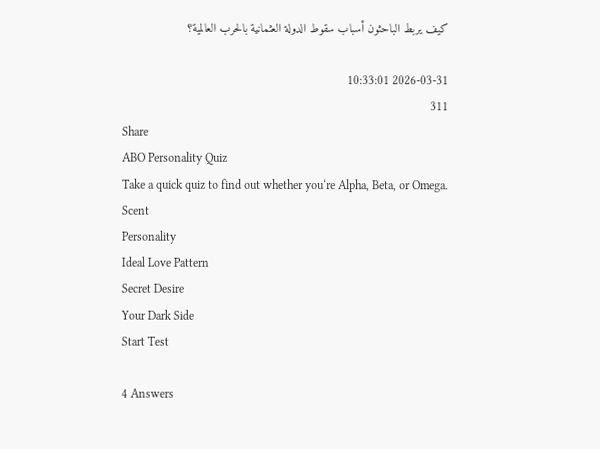كيف يربط الباحثون أسباب سقوط الدولة العثمانية بالحرب العالمية؟

2026-03-31 10:33:01
311
Share
ABO Personality Quiz
Take a quick quiz to find out whether you‘re Alpha, Beta, or Omega.
Scent
Personality
Ideal Love Pattern
Secret Desire
Your Dark Side
Start Test

4 Answers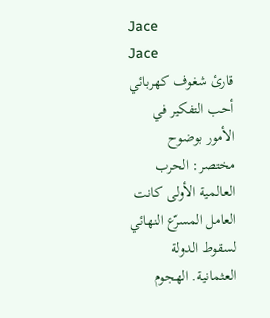Jace
Jace
قارئ شغوف كهربائي
أحب التفكير في الأمور بوضوح مختصر: الحرب العالمية الأولى كانت العامل المسرّع النهائي لسقوط الدولة العثمانية. الهجوم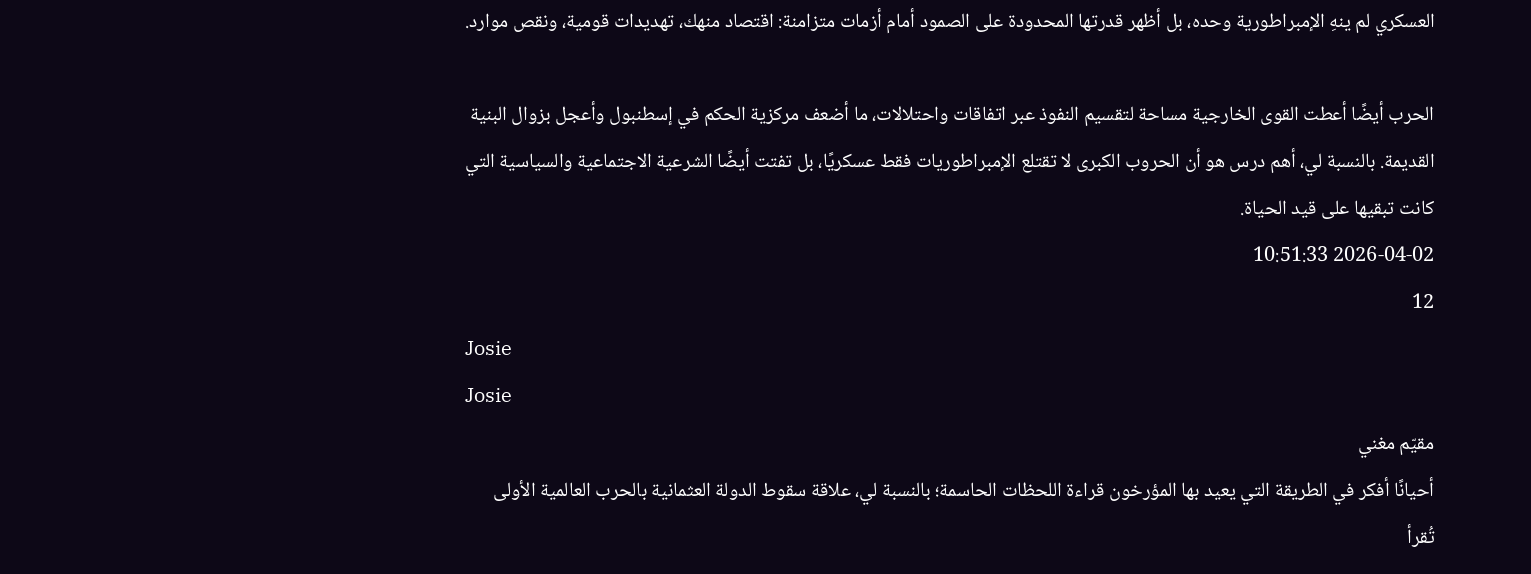العسكري لم ينهِ الإمبراطورية وحده، بل أظهر قدرتها المحدودة على الصمود أمام أزمات متزامنة: اقتصاد منهك، تهديدات قومية، ونقص موارد.

الحرب أيضًا أعطت القوى الخارجية مساحة لتقسيم النفوذ عبر اتفاقات واحتلالات، ما أضعف مركزية الحكم في إسطنبول وأعجل بزوال البنية القديمة. بالنسبة لي، أهم درس هو أن الحروب الكبرى لا تقتلع الإمبراطوريات فقط عسكريًا، بل تفتت أيضًا الشرعية الاجتماعية والسياسية التي كانت تبقيها على قيد الحياة.
2026-04-02 10:51:33
12
Josie
Josie
مقيّم مغني
أحيانًا أفكر في الطريقة التي يعيد بها المؤرخون قراءة اللحظات الحاسمة؛ بالنسبة لي، علاقة سقوط الدولة العثمانية بالحرب العالمية الأولى تُقرأ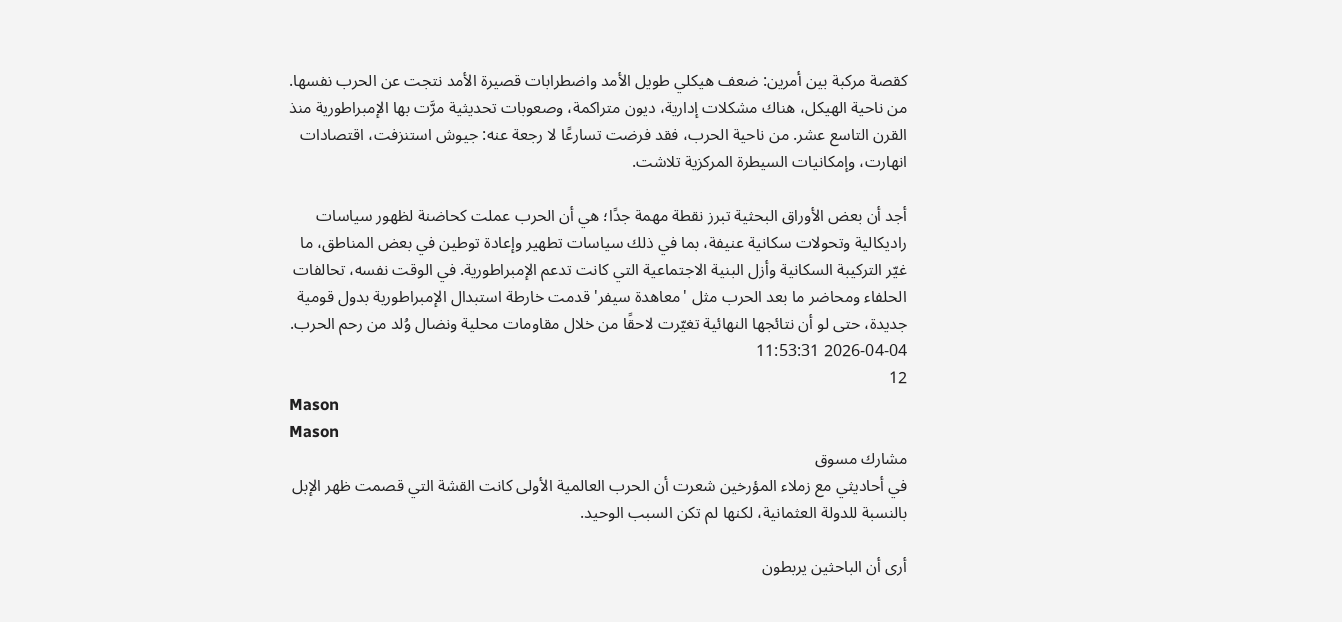كقصة مركبة بين أمرين: ضعف هيكلي طويل الأمد واضطرابات قصيرة الأمد نتجت عن الحرب نفسها. من ناحية الهيكل، هناك مشكلات إدارية، ديون متراكمة، وصعوبات تحديثية مرَّت بها الإمبراطورية منذ القرن التاسع عشر. من ناحية الحرب، فقد فرضت تسارعًا لا رجعة عنه: جيوش استنزفت، اقتصادات انهارت، وإمكانيات السيطرة المركزية تلاشت.

أجد أن بعض الأوراق البحثية تبرز نقطة مهمة جدًا؛ هي أن الحرب عملت كحاضنة لظهور سياسات راديكالية وتحولات سكانية عنيفة، بما في ذلك سياسات تطهير وإعادة توطين في بعض المناطق، ما غيّر التركيبة السكانية وأزل البنية الاجتماعية التي كانت تدعم الإمبراطورية. في الوقت نفسه، تحالفات الحلفاء ومحاضر ما بعد الحرب مثل 'معاهدة سيفر' قدمت خارطة استبدال الإمبراطورية بدول قومية جديدة، حتى لو أن نتائجها النهائية تغيّرت لاحقًا من خلال مقاومات محلية ونضال وُلد من رحم الحرب.
2026-04-04 11:53:31
12
Mason
Mason
مشارك مسوق
في أحاديثي مع زملاء المؤرخين شعرت أن الحرب العالمية الأولى كانت القشة التي قصمت ظهر الإبل بالنسبة للدولة العثمانية، لكنها لم تكن السبب الوحيد.

أرى أن الباحثين يربطون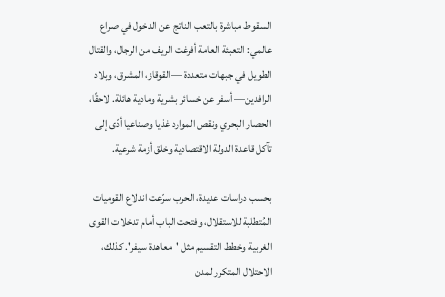السقوط مباشرة بالتعب الناتج عن الدخول في صراع عالمي: التعبئة العامة أفرغت الريف من الرجال، والقتال الطويل في جبهات متعددة —القوقاز، المشرق، وبلاد الرافدين— أسفر عن خسائر بشرية ومادية هائلة. لاحقًا، الحصار البحري ونقص الموارد غذيا وصناعيا أدّى إلى تآكل قاعدة الدولة الاقتصادية وخلق أزمة شرعية.

بحسب دراسات عديدة، الحرب سرّعت اندلاع القوميات المُتطلبة للاستقلال، وفتحت الباب أمام تدخلات القوى الغربية وخطط التقسيم مثل 'معاهدة سيفر'. كذلك، الاحتلال المتكرر لمدن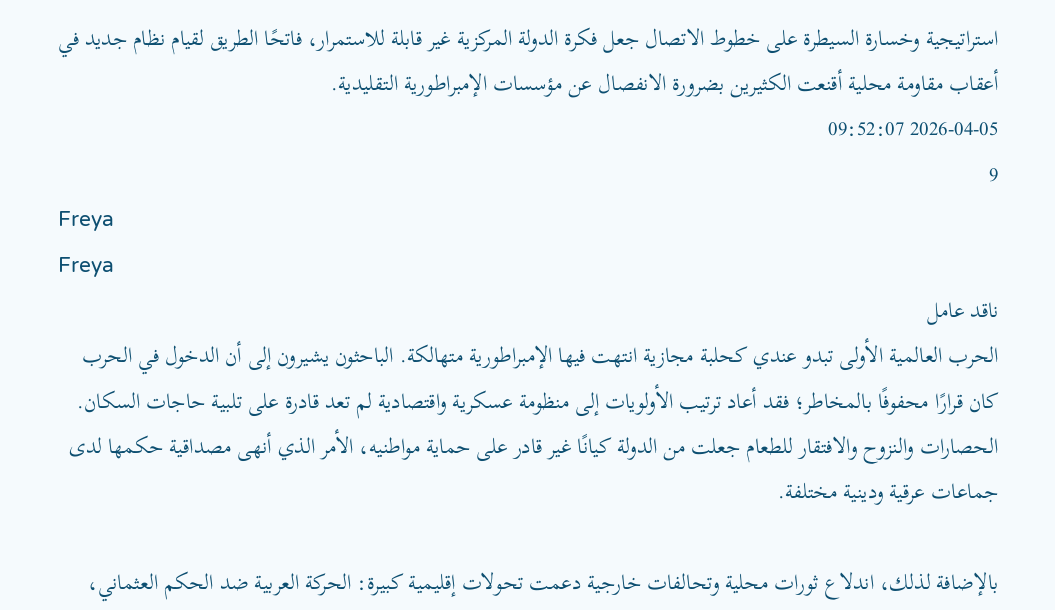استراتيجية وخسارة السيطرة على خطوط الاتصال جعل فكرة الدولة المركزية غير قابلة للاستمرار، فاتحًا الطريق لقيام نظام جديد في أعقاب مقاومة محلية أقنعت الكثيرين بضرورة الانفصال عن مؤسسات الإمبراطورية التقليدية.
2026-04-05 09:52:07
9
Freya
Freya
ناقد عامل
الحرب العالمية الأولى تبدو عندي كحلبة مجازية انتهت فيها الإمبراطورية متهالكة. الباحثون يشيرون إلى أن الدخول في الحرب كان قرارًا محفوفًا بالمخاطر؛ فقد أعاد ترتيب الأولويات إلى منظومة عسكرية واقتصادية لم تعد قادرة على تلبية حاجات السكان. الحصارات والنزوح والافتقار للطعام جعلت من الدولة كيانًا غير قادر على حماية مواطنيه، الأمر الذي أنهى مصداقية حكمها لدى جماعات عرقية ودينية مختلفة.

بالإضافة لذلك، اندلاع ثورات محلية وتحالفات خارجية دعمت تحولات إقليمية كبيرة: الحركة العربية ضد الحكم العثماني،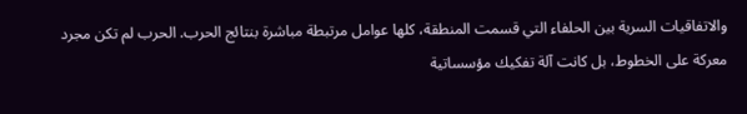والاتفاقيات السرية بين الحلفاء التي قسمت المنطقة، كلها عوامل مرتبطة مباشرة بنتائج الحرب. الحرب لم تكن مجرد معركة على الخطوط، بل كانت آلة تفكيك مؤسساتية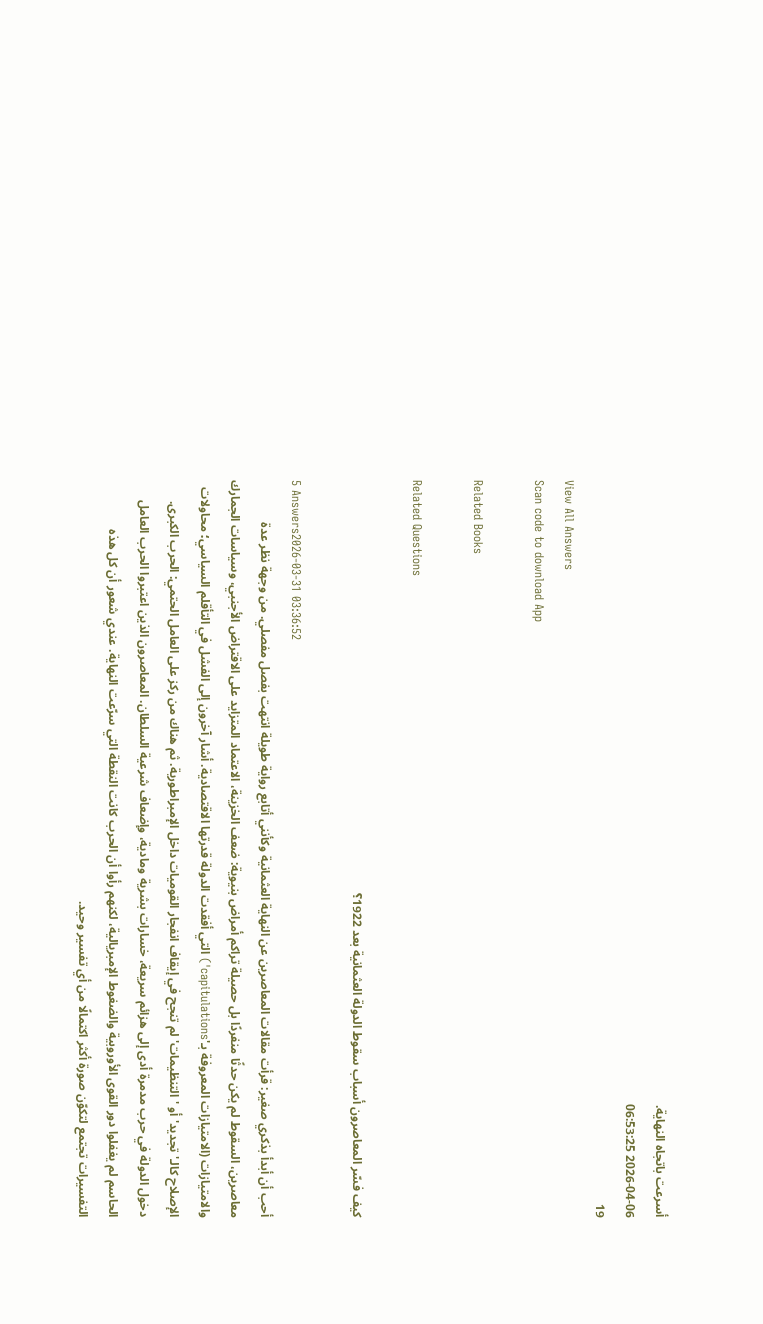أسرعت باتجاه النهاية.
2026-04-06 06:53:25
19
View All Answers
Scan code to download App

Related Books

Related Questions

كيف فسّر المعاصرون أسباب سقوط الدولة العثمانية بعد 1922؟

5 Answers2026-03-31 03:36:52
أحب أن أبدأ بذكري صغير: قرأت مقالات المعاصرين عن النهاية العثمانية وكأنني أتابع رواية طويلة انتهت بفصل مفصلي. من وجهة نظر عدة معاصرين، السقوط لم يكن حدثًا منفردًا بل حصيلة تراكم أمراض بنيوية: ضعف الخزينة، الاعتماد المتزايد على الاقتراض الأجنبي، وسياسات الجمارك والامتيازات (الامتيازات المعروفة بـ'capitulations') التي أفقدت الدولة قدرتها الاقتصادية. أشار آخرون إلى الفشل في التأقلم السياسي؛ محاولات الإصلاح كالـ'تجديد' أو 'التنظيمات' لم تنجح في إيقاف انفجار القوميات داخل الإمبراطورية. ثم هناك من ركز على العامل الحتمي: الحرب الكبرى. دخول الدولة في حرب مدمرة أدى إلى هزائم سريعة، خسارات بشرية ومادية، وإضعاف شرعية السلطان. المعاصرون الذين اعتبروا الحرب العامل الحاسم لم يغفلوا دور القوى الأوروبية والضغوط الإمبريالية، لكنهم رأوا أن الحرب كانت النقطة التي سرّعت النهاية. عندي شعور أن كل هذه التفسيرات تجتمع لتكوّن صورة أكثر اكتمالًا من أي تفسير وحيد.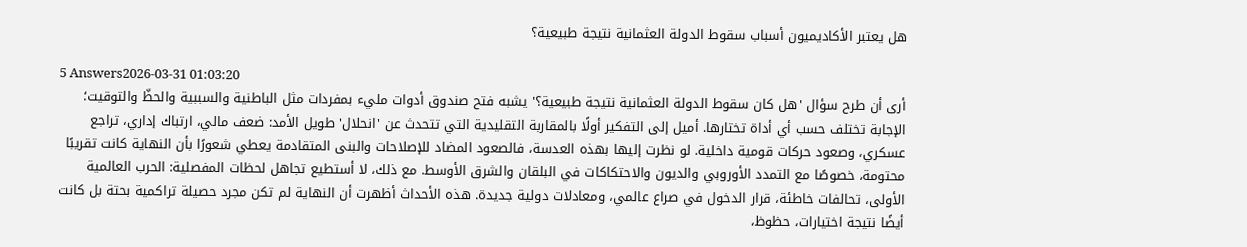هل يعتبر الأكاديميون أسباب سقوط الدولة العثمانية نتيجة طبيعية؟

5 Answers2026-03-31 01:03:20
أرى أن طرح سؤال 'هل كان سقوط الدولة العثمانية نتيجة طبيعية؟' يشبه فتح صندوق أدوات مليء بمفردات مثل الباطنية والسببية والحظّ والتوقيت؛ الإجابة تختلف حسب أي أداة تختارها. أميل إلى التفكير أولًا بالمقاربة التقليدية التي تتحدث عن 'انحلال' طويل الأمد: ضعف مالي، ارتباك إداري، تراجع عسكري، وصعود حركات قومية داخلية. لو نظرت إليها بهذه العدسة، فالصعود المضاد للإصلاحات والبنى المتقادمة يعطي شعورًا بأن النهاية كانت تقريبًا محتومة، خصوصًا مع التمدد الأوروبي والديون والاحتكاكات في البلقان والشرق الأوسط. مع ذلك، لا أستطيع تجاهل لحظات المفصلية: الحرب العالمية الأولى، تحالفات خاطئة، قرار الدخول في صراع عالمي، ومعادلات دولية جديدة. هذه الأحداث أظهرت أن النهاية لم تكن مجرد حصيلة تراكمية بحتة بل كانت أيضًا نتيجة اختيارات، حظوظ،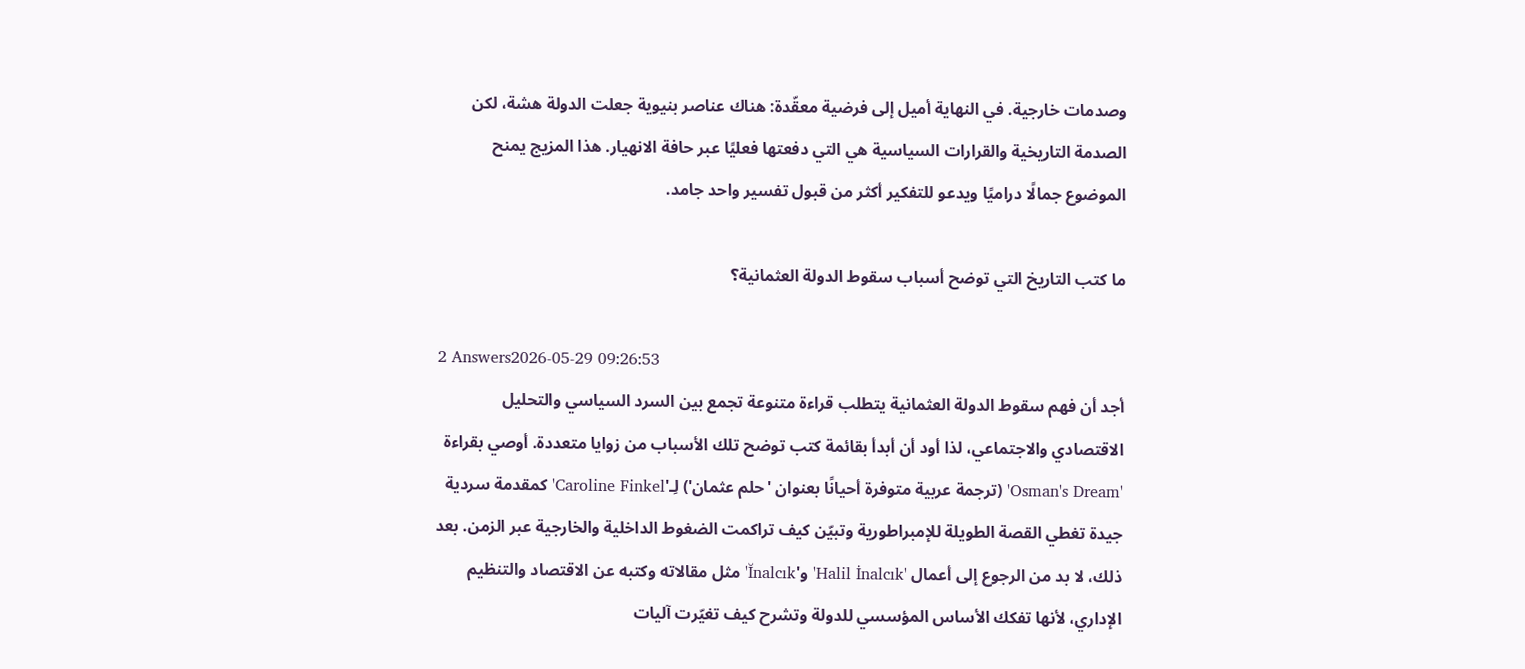وصدمات خارجية. في النهاية أميل إلى فرضية معقّدة: هناك عناصر بنيوية جعلت الدولة هشة، لكن الصدمة التاريخية والقرارات السياسية هي التي دفعتها فعليًا عبر حافة الانهيار. هذا المزيج يمنح الموضوع جمالًا دراميًا ويدعو للتفكير أكثر من قبول تفسير واحد جامد.

ما كتب التاريخ التي توضح أسباب سقوط الدولة العثمانية؟

2 Answers2026-05-29 09:26:53
أجد أن فهم سقوط الدولة العثمانية يتطلب قراءة متنوعة تجمع بين السرد السياسي والتحليل الاقتصادي والاجتماعي، لذا أود أن أبدأ بقائمة كتب توضح تلك الأسباب من زوايا متعددة. أوصي بقراءة 'Osman's Dream' (ترجمة عربية متوفرة أحيانًا بعنوان 'حلم عثمان') لِـ'Caroline Finkel' كمقدمة سردية جيدة تغطي القصة الطويلة للإمبراطورية وتبيّن كيف تراكمت الضغوط الداخلية والخارجية عبر الزمن. بعد ذلك، لا بد من الرجوع إلى أعمال 'Halil İnalcık' و'Ĭnalcık' مثل مقالاته وكتبه عن الاقتصاد والتنظيم الإداري، لأنها تفكك الأساس المؤسسي للدولة وتشرح كيف تغيّرت آليات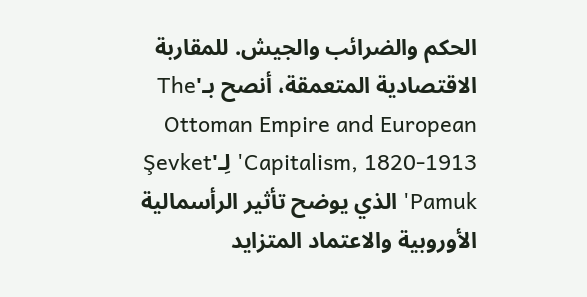الحكم والضرائب والجيش. للمقاربة الاقتصادية المتعمقة، أنصح بـ'The Ottoman Empire and European Capitalism, 1820-1913' لِـ'Şevket Pamuk' الذي يوضح تأثير الرأسمالية الأوروبية والاعتماد المتزايد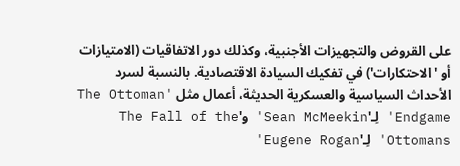على القروض والتجهيزات الأجنبية، وكذلك دور الاتفاقيات (الامتيازات أو 'الاحتكارات') في تفكيك السيادة الاقتصادية. بالنسبة لسرد الأحداث السياسية والعسكرية الحديثة، أعمال مثل 'The Ottoman Endgame' لِـ'Sean McMeekin' و'The Fall of the Ottomans' لِـ'Eugene Rogan'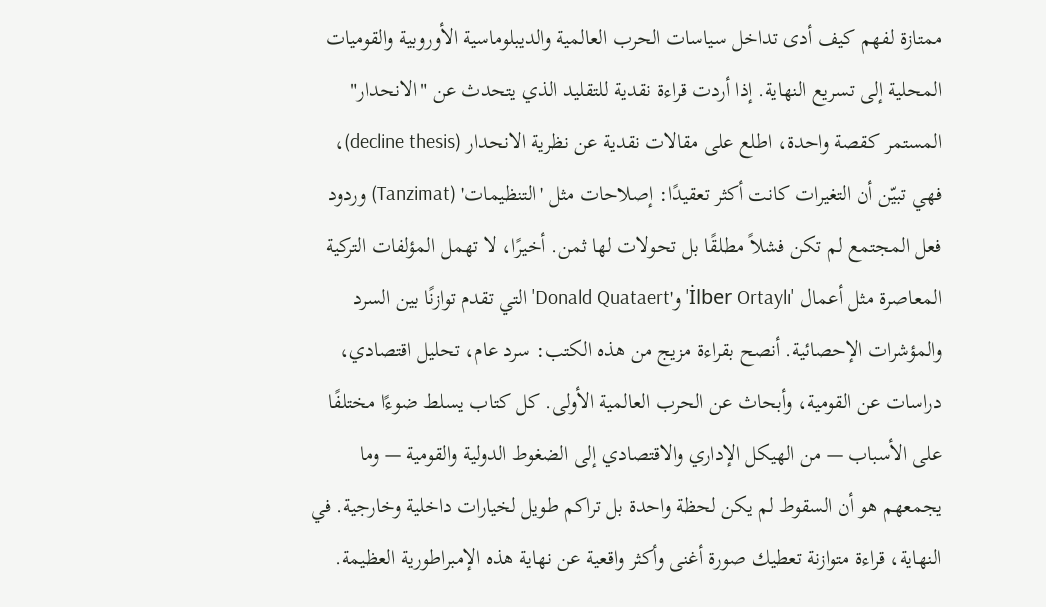ممتازة لفهم كيف أدى تداخل سياسات الحرب العالمية والديبلوماسية الأوروبية والقوميات المحلية إلى تسريع النهاية. إذا أردت قراءة نقدية للتقليد الذي يتحدث عن "الانحدار" المستمر كقصة واحدة، اطلع على مقالات نقدية عن نظرية الانحدار (decline thesis)، فهي تبيّن أن التغيرات كانت أكثر تعقيدًا: إصلاحات مثل 'التنظيمات' (Tanzimat) وردود فعل المجتمع لم تكن فشلاً مطلقًا بل تحولات لها ثمن. أخيرًا، لا تهمل المؤلفات التركية المعاصرة مثل أعمال 'İlber Ortaylı' و'Donald Quataert' التي تقدم توازنًا بين السرد والمؤشرات الإحصائية. أنصح بقراءة مزيج من هذه الكتب: سرد عام، تحليل اقتصادي، دراسات عن القومية، وأبحاث عن الحرب العالمية الأولى. كل كتاب يسلط ضوءًا مختلفًا على الأسباب — من الهيكل الإداري والاقتصادي إلى الضغوط الدولية والقومية — وما يجمعهم هو أن السقوط لم يكن لحظة واحدة بل تراكم طويل لخيارات داخلية وخارجية. في النهاية، قراءة متوازنة تعطيك صورة أغنى وأكثر واقعية عن نهاية هذه الإمبراطورية العظيمة.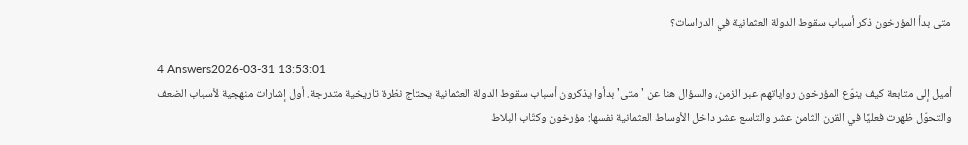متى بدأ المؤرخون ذكر أسباب سقوط الدولة العثمانية في الدراسات؟

4 Answers2026-03-31 13:53:01
أميل إلى متابعة كيف ينوّع المؤرخون رواياتهم عبر الزمن، والسؤال هنا عن 'متى' بدأوا يذكرون أسباب سقوط الدولة العثمانية يحتاج نظرة تاريخية متدرجة. أول إشارات منهجية لأسباب الضعف والتحوّل ظهرت فعليًا في القرن الثامن عشر والتاسع عشر داخل الأوساط العثمانية نفسها: مؤرخون وكتّاب البلاط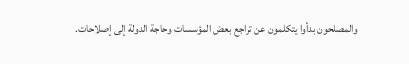والمصلحون بدأوا يتكلمون عن تراجع بعض المؤسسات وحاجة الدولة إلى إصلاحات.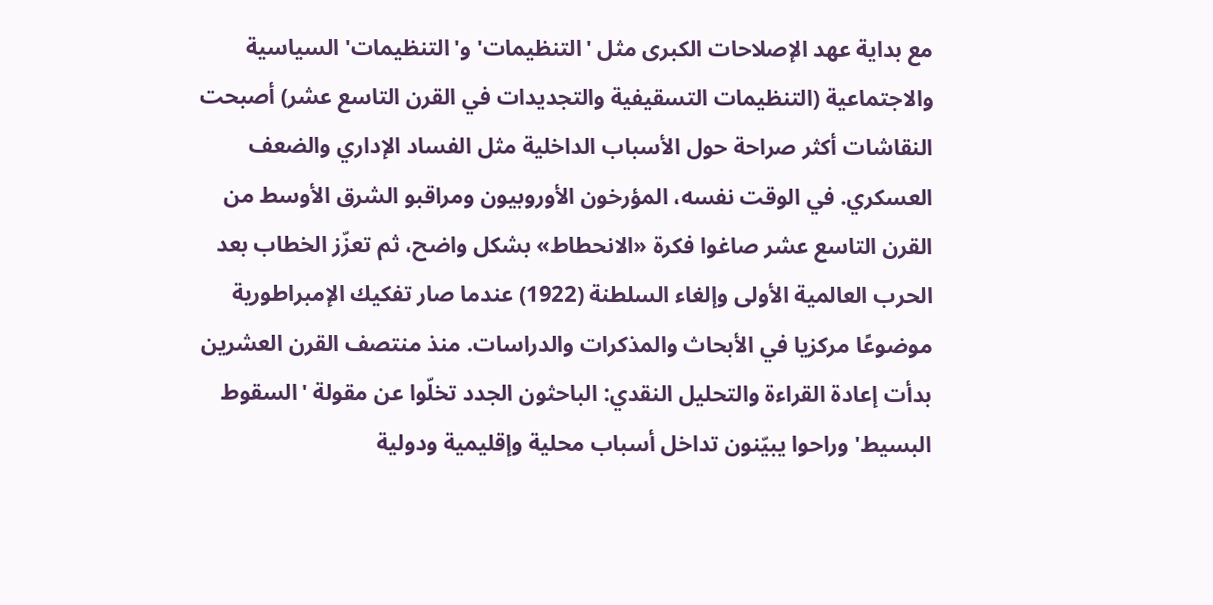مع بداية عهد الإصلاحات الكبرى مثل 'التنظيمات' و'التنظيمات' السياسية والاجتماعية (التنظيمات التسقيفية والتجديدات في القرن التاسع عشر) أصبحت النقاشات أكثر صراحة حول الأسباب الداخلية مثل الفساد الإداري والضعف العسكري. في الوقت نفسه، المؤرخون الأوروبيون ومراقبو الشرق الأوسط من القرن التاسع عشر صاغوا فكرة «الانحطاط» بشكل واضح، ثم تعزّز الخطاب بعد الحرب العالمية الأولى وإلغاء السلطنة (1922) عندما صار تفكيك الإمبراطورية موضوعًا مركزيا في الأبحاث والمذكرات والدراسات. منذ منتصف القرن العشرين بدأت إعادة القراءة والتحليل النقدي: الباحثون الجدد تخلّوا عن مقولة 'السقوط البسيط' وراحوا يبيّنون تداخل أسباب محلية وإقليمية ودولية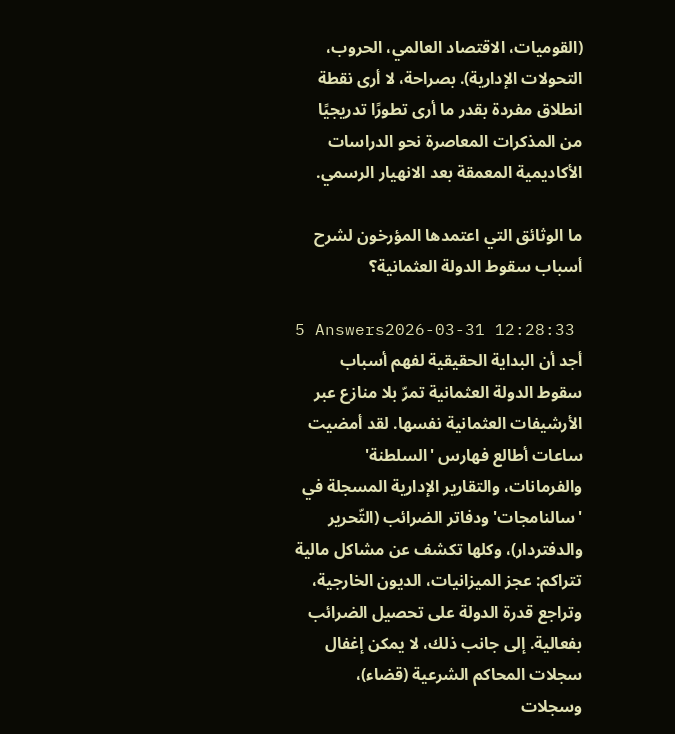(القوميات، الاقتصاد العالمي، الحروب، التحولات الإدارية). بصراحة، لا أرى نقطة انطلاق مفردة بقدر ما أرى تطورًا تدريجيًا من المذكرات المعاصرة نحو الدراسات الأكاديمية المعمقة بعد الانهيار الرسمي.

ما الوثائق التي اعتمدها المؤرخون لشرح أسباب سقوط الدولة العثمانية؟

5 Answers2026-03-31 12:28:33
أجد أن البداية الحقيقية لفهم أسباب سقوط الدولة العثمانية تمرّ بلا منازع عبر الأرشيفات العثمانية نفسها. لقد أمضيت ساعات أطالع فهارس 'السلطنة' والفرمانات، والتقارير الإدارية المسجلة في 'سالنامجات' ودفاتر الضرائب (التّحرير والدفتردار)، وكلها تكشف عن مشاكل مالية تتراكم: عجز الميزانيات، الديون الخارجية، وتراجع قدرة الدولة على تحصيل الضرائب بفعالية. إلى جانب ذلك، لا يمكن إغفال سجلات المحاكم الشرعية (قضاء)، وسجلات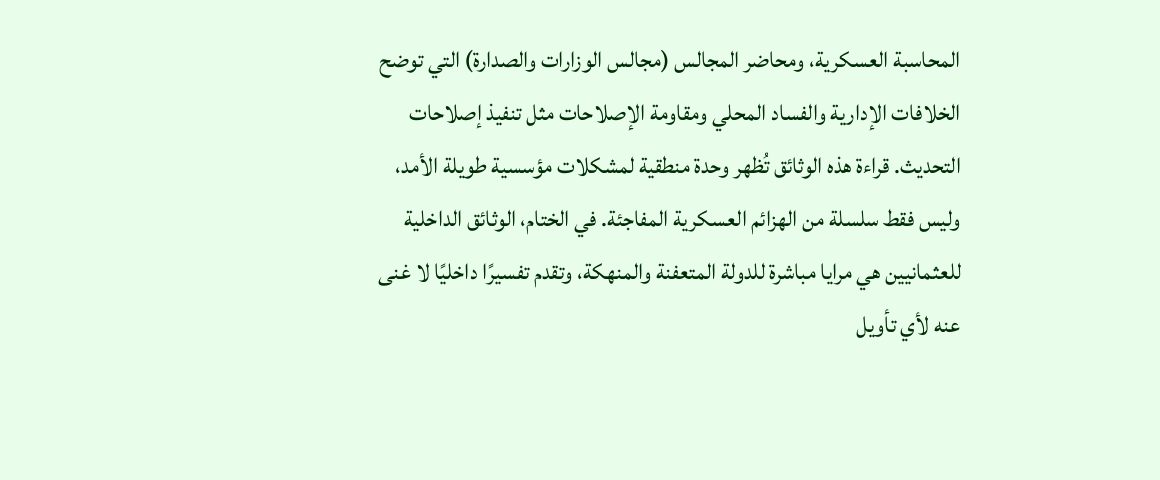المحاسبة العسكرية، ومحاضر المجالس (مجالس الوزارات والصدارة) التي توضح الخلافات الإدارية والفساد المحلي ومقاومة الإصلاحات مثل تنفيذ إصلاحات التحديث. قراءة هذه الوثائق تُظهر وحدة منطقية لمشكلات مؤسسية طويلة الأمد، وليس فقط سلسلة من الهزائم العسكرية المفاجئة. في الختام، الوثائق الداخلية للعثمانيين هي مرايا مباشرة للدولة المتعفنة والمنهكة، وتقدم تفسيرًا داخليًا لا غنى عنه لأي تأويل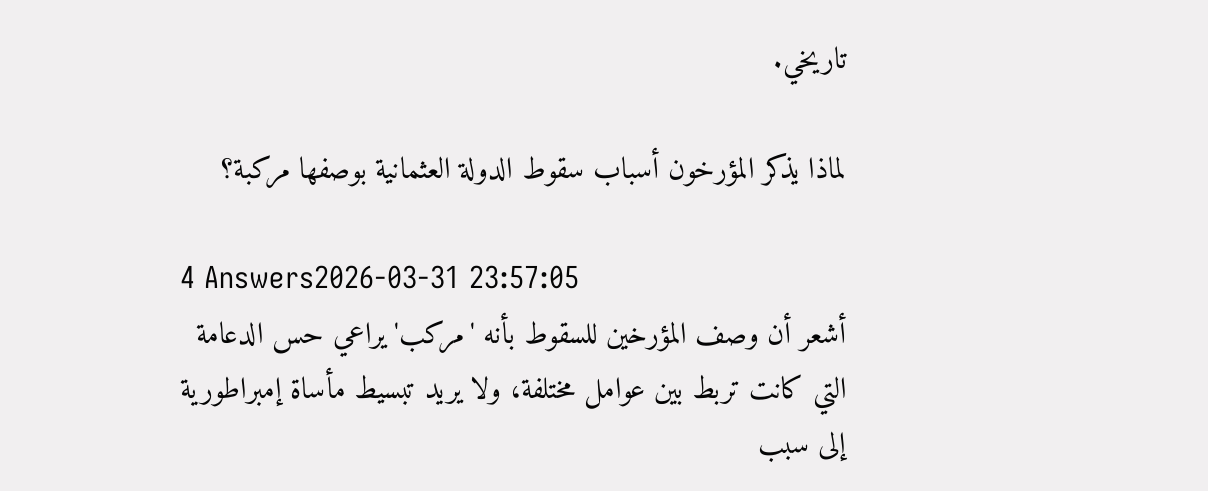تاريخي.

لماذا يذكر المؤرخون أسباب سقوط الدولة العثمانية بوصفها مركبة؟

4 Answers2026-03-31 23:57:05
أشعر أن وصف المؤرخين للسقوط بأنه 'مركب' يراعي حس الدعامة التي كانت تربط بين عوامل مختلفة، ولا يريد تبسيط مأساة إمبراطورية إلى سبب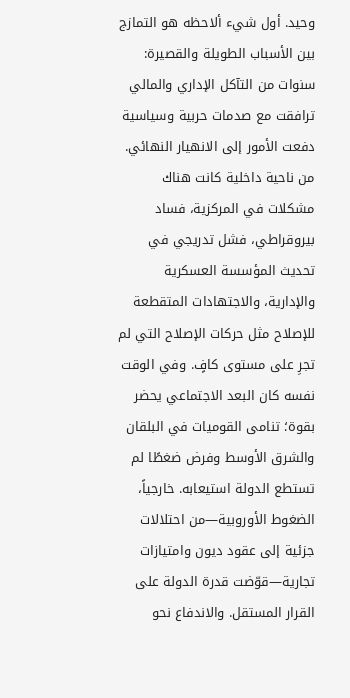وحيد. أول شيء ألاحظه هو التمازج بين الأسباب الطويلة والقصيرة: سنوات من التآكل الإداري والمالي ترافقت مع صدمات حربية وسياسية دفعت الأمور إلى الانهيار النهائي. من ناحية داخلية كانت هناك مشكلات في المركزية، فساد بيروقراطي، فشل تدريجي في تحديث المؤسسة العسكرية والإدارية، والاجتهادات المتقطعة للإصلاح مثل حركات الإصلاح التي لم تجرِ على مستوى كافٍ. وفي الوقت نفسه كان البعد الاجتماعي يحضر بقوة؛ تنامى القوميات في البلقان والشرق الأوسط وفرض ضغطًا لم تستطع الدولة استيعابه. خارجياً، الضغوط الأوروبية—من احتلالات جزئية إلى عقود ديون وامتيازات تجارية—قوّضت قدرة الدولة على القرار المستقل. والاندفاع نحو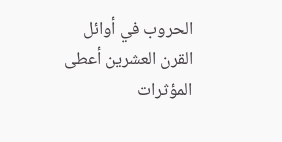الحروب في أوائل القرن العشرين أعطى المؤثرات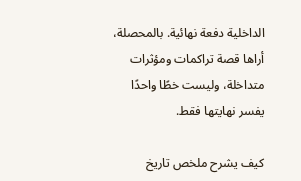الداخلية دفعة نهائية. بالمحصلة، أراها قصة تراكمات ومؤثرات متداخلة، وليست خطًا واحدًا يفسر نهايتها فقط.

كيف يشرح ملخص تاريخ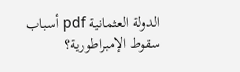الدولة العثمانية pdf أسباب سقوط الإمبراطورية؟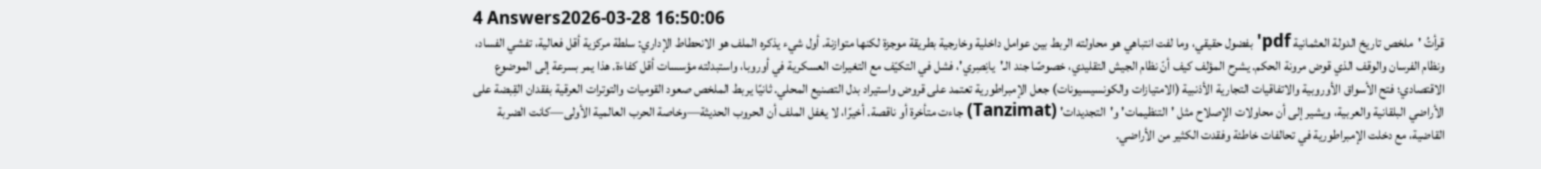4 Answers2026-03-28 16:50:06
قرأتُ 'ملخص تاريخ الدولة العثمانية pdf' بفضول حقيقي، وما لفت انتباهي هو محاولته الربط بين عوامل داخلية وخارجية بطريقة موجزة لكنها متوازنة. أول شيء يذكره الملف هو الانحطاط الإداري: سلطة مركزية أقل فعالية، تفشي الفساد، ونظام الفرسان والوقف الذي قوض مرونة الحكم. يشرح المؤلف كيف أنّ نظام الجيش التقليدي، خصوصًا جند الـ'يانِصِري'، فشل في التكيّف مع التغيرات العسكرية في أوروبا، واستبدلته مؤسسات أقل كفاءة. هذا يمر بسرعة إلى الموضوع الاقتصادي؛ فتح الأسواق الأوروبية والاتفاقيات التجارية الأذنبية (الامتيازات والكونسيسيونات) جعل الإمبراطورية تعتمد على قروض واستيراد بدل التصنيع المحلي. ثانيًا يربط الملخص صعود القوميات والتوترات العرقية بفقدان القِبضة على الأراضي البلقانية والعربية، ويشير إلى أن محاولات الإصلاح مثل 'التنظيمات' و'التجديدات' (Tanzimat) جاءت متأخرة أو ناقصة. أخيرًا، لا يغفل الملف أن الحروب الحديثة—وخاصة الحرب العالمية الأولى—كانت الضربة القاضية، مع دخلت الإمبراطورية في تحالفات خاطئة وفقدت الكثير من الأراضي.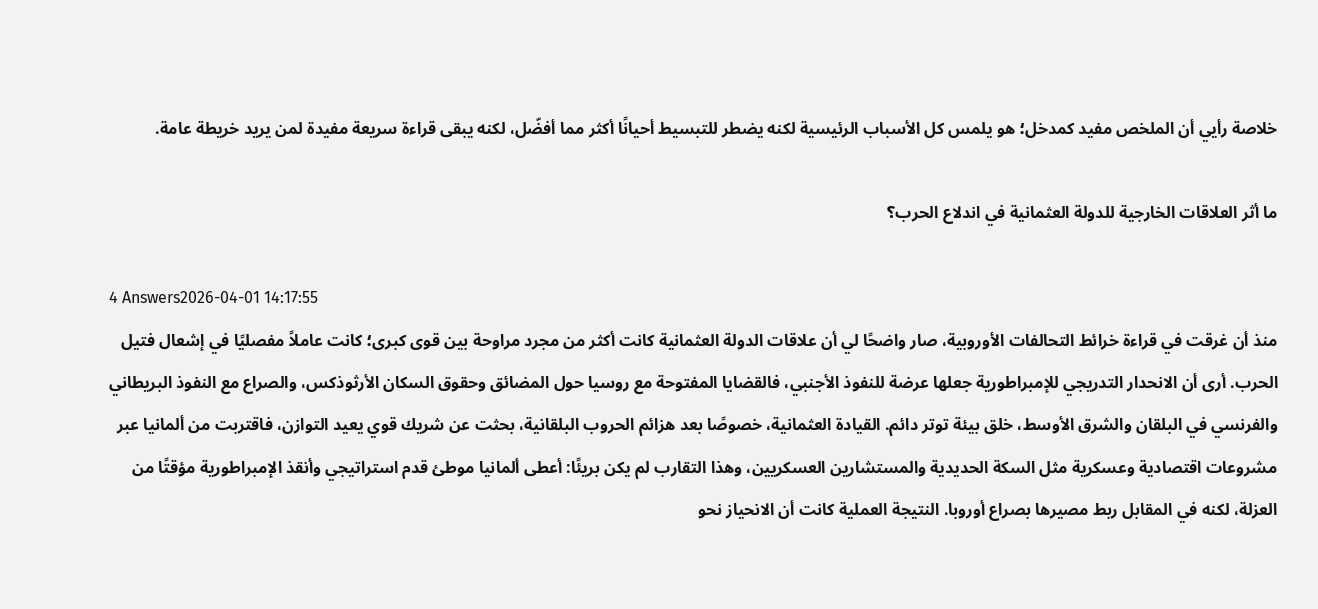خلاصة رأيي أن الملخص مفيد كمدخل؛ هو يلمس كل الأسباب الرئيسية لكنه يضطر للتبسيط أحيانًا أكثر مما أفضّل، لكنه يبقى قراءة سريعة مفيدة لمن يريد خريطة عامة.

ما أثر العلاقات الخارجية للدولة العثمانية في اندلاع الحرب؟

4 Answers2026-04-01 14:17:55
منذ أن غرقت في قراءة خرائط التحالفات الأوروبية، صار واضحًا لي أن علاقات الدولة العثمانية كانت أكثر من مجرد مراوحة بين قوى كبرى؛ كانت عاملاً مفصليًا في إشعال فتيل الحرب. أرى أن الانحدار التدريجي للإمبراطورية جعلها عرضة للنفوذ الأجنبي، فالقضايا المفتوحة مع روسيا حول المضائق وحقوق السكان الأرثوذكس، والصراع مع النفوذ البريطاني والفرنسي في البلقان والشرق الأوسط، خلق بيئة توتر دائم. القيادة العثمانية، خصوصًا بعد هزائم الحروب البلقانية، بحثت عن شريك قوي يعيد التوازن، فاقتربت من ألمانيا عبر مشروعات اقتصادية وعسكرية مثل السكة الحديدية والمستشارين العسكريين، وهذا التقارب لم يكن بريئًا: أعطى ألمانيا موطئ قدم استراتيجي وأنقذ الإمبراطورية مؤقتًا من العزلة، لكنه في المقابل ربط مصيرها بصراع أوروبا. النتيجة العملية كانت أن الانحياز نحو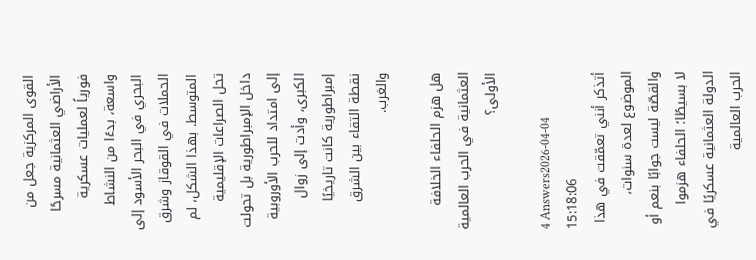القوى المركزية جعل من الأراضي العثمانية مسرحًا فورياً لعمليات عسكرية واسعة، بدءًا من النشاط البحري في البحر الأسود إلى الحملات في القوقاز وشرق المتوسط. بهذا الشكل، لم تحل الصراعات الإقليمية داخل الإمبراطورية بل تحولت إلى امتداد للحرب الأوروبية الكبرى، وأدت إلى زوال إمبراطورية كانت تاريخيًا نقطة التقاء بين الشرق والغرب.

هل هزم الحلفاء الخلافة العثمانية في الحرب العالمية الأولى؟

4 Answers2026-04-04 15:18:06
أتذكر أنني تعمّقت في هذا الموضوع لعدة سنوات، والقصّة ليست جوابًا بنعم أو لا بسيطًا؛ الحلفاء هزموا الدولة العثمانية عسكريًا في الحرب العالمية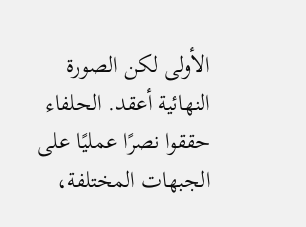الأولى لكن الصورة النهائية أعقد. الحلفاء حققوا نصرًا عمليًا على الجبهات المختلفة،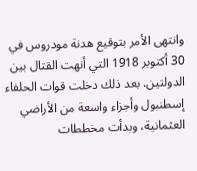وانتهى الأمر بتوقيع هدنة مودروس في 30 أكتوبر 1918 التي أنهت القتال بين الدولتين. بعد ذلك دخلت قوات الحلفاء إسطنبول وأجزاء واسعة من الأراضي العثمانية، وبدأت مخططات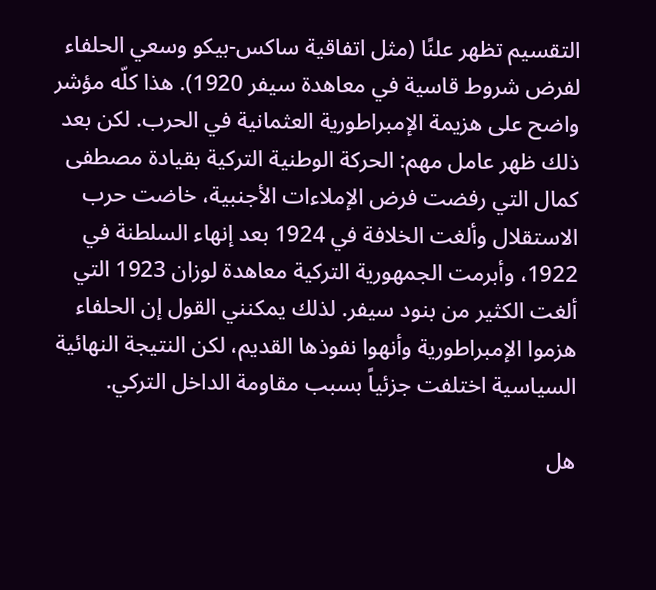التقسيم تظهر علنًا (مثل اتفاقية ساكس-بيكو وسعي الحلفاء لفرض شروط قاسية في معاهدة سيفر 1920). هذا كلّه مؤشر واضح على هزيمة الإمبراطورية العثمانية في الحرب. لكن بعد ذلك ظهر عامل مهم: الحركة الوطنية التركية بقيادة مصطفى كمال التي رفضت فرض الإملاءات الأجنبية، خاضت حرب الاستقلال وألغت الخلافة في 1924 بعد إنهاء السلطنة في 1922، وأبرمت الجمهورية التركية معاهدة لوزان 1923 التي ألغت الكثير من بنود سيفر. لذلك يمكنني القول إن الحلفاء هزموا الإمبراطورية وأنهوا نفوذها القديم، لكن النتيجة النهائية السياسية اختلفت جزئياً بسبب مقاومة الداخل التركي.

هل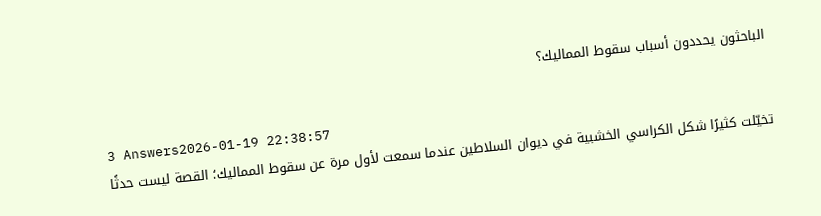الباحثون يحددون أسباب سقوط المماليك؟

3 Answers2026-01-19 22:38:57
تخيّلت كثيرًا شكل الكراسي الخشبية في ديوان السلاطين عندما سمعت لأول مرة عن سقوط المماليك؛ القصة ليست حدثًا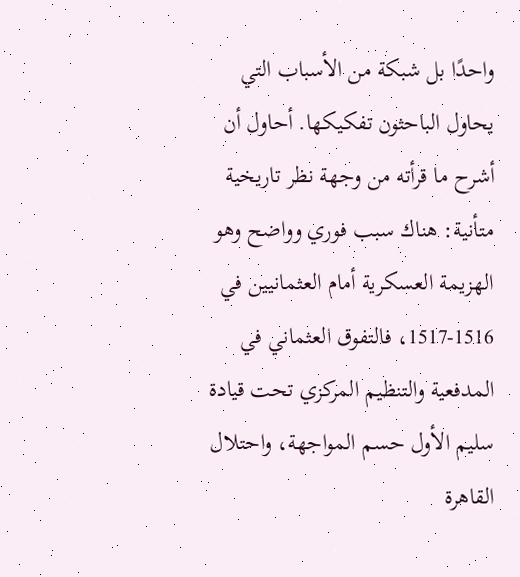واحدًا بل شبكة من الأسباب التي يحاول الباحثون تفكيكها. أحاول أن أشرح ما قرأته من وجهة نظر تاريخية متأنية: هناك سبب فوري وواضح وهو الهزيمة العسكرية أمام العثمانيين في 1516-1517، فالتفوق العثماني في المدفعية والتنظيم المركزي تحت قيادة سليم الأول حسم المواجهة، واحتلال القاهرة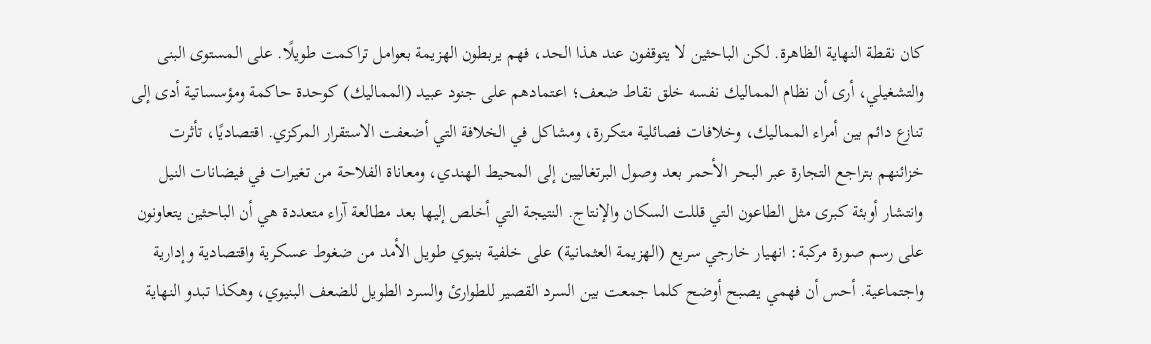كان نقطة النهاية الظاهرة. لكن الباحثين لا يتوقفون عند هذا الحد، فهم يربطون الهزيمة بعوامل تراكمت طويلًا. على المستوى البنى والتشغيلي، أرى أن نظام المماليك نفسه خلق نقاط ضعف؛ اعتمادهم على جنود عبيد (المماليك) كوحدة حاكمة ومؤسساتية أدى إلى تنازع دائم بين أمراء المماليك، وخلافات فصائلية متكررة، ومشاكل في الخلافة التي أضعفت الاستقرار المركزي. اقتصاديًا، تأثرت خزائنهم بتراجع التجارة عبر البحر الأحمر بعد وصول البرتغاليين إلى المحيط الهندي، ومعاناة الفلاحة من تغيرات في فيضانات النيل وانتشار أوبئة كبرى مثل الطاعون التي قللت السكان والإنتاج. النتيجة التي أخلص إليها بعد مطالعة آراء متعددة هي أن الباحثين يتعاونون على رسم صورة مركبة: انهيار خارجي سريع (الهزيمة العثمانية) على خلفية بنيوي طويل الأمد من ضغوط عسكرية واقتصادية وإدارية واجتماعية. أحس أن فهمي يصبح أوضح كلما جمعت بين السرد القصير للطوارئ والسرد الطويل للضعف البنيوي، وهكذا تبدو النهاية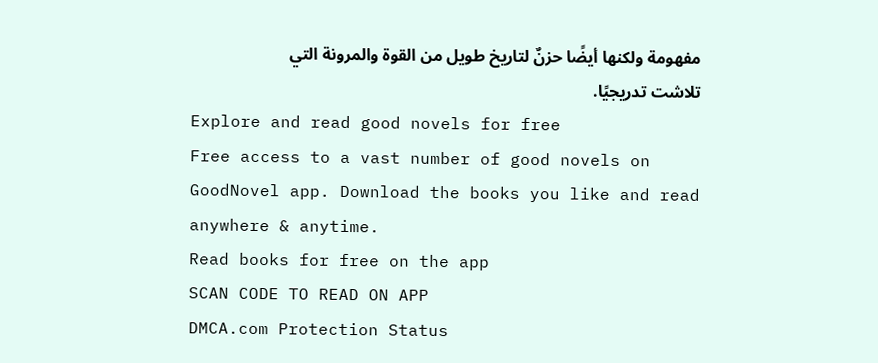مفهومة ولكنها أيضًا حزنٌ لتاريخ طويل من القوة والمرونة التي تلاشت تدريجيًا.
Explore and read good novels for free
Free access to a vast number of good novels on GoodNovel app. Download the books you like and read anywhere & anytime.
Read books for free on the app
SCAN CODE TO READ ON APP
DMCA.com Protection Status